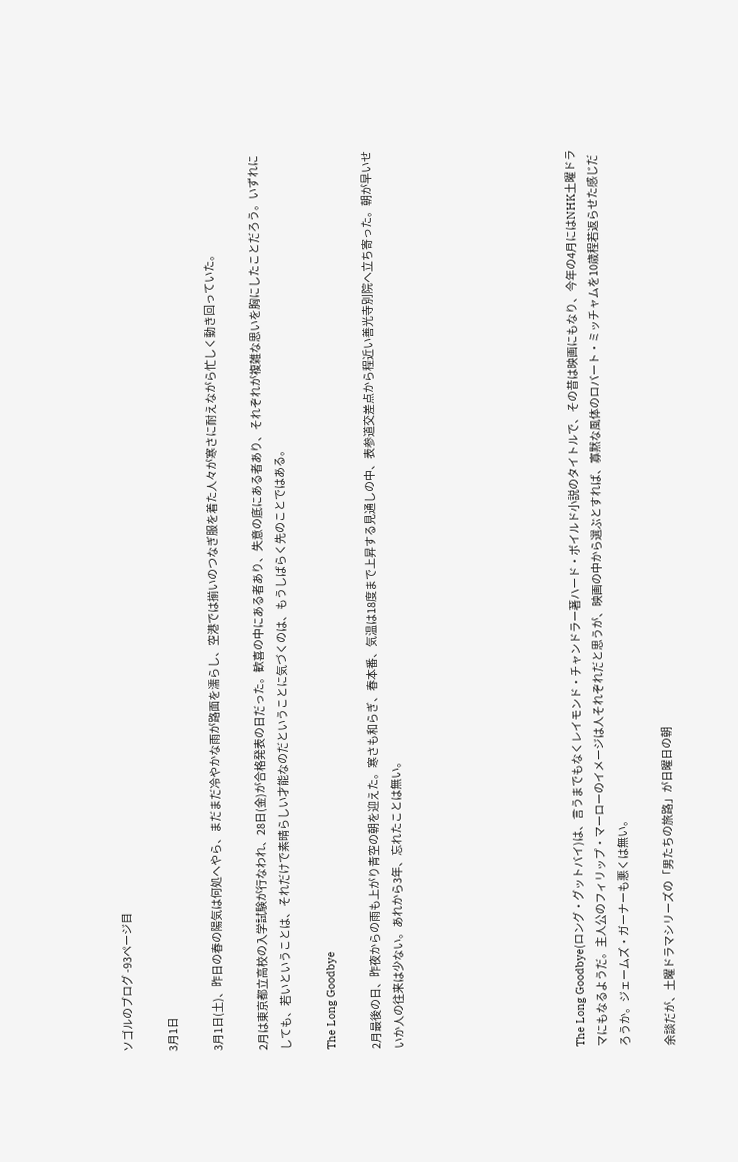ソゴルのブログ -93ページ目

3月1日

3月1日(土)、昨日の春の陽気は何処へやら、まだまだ冷やかな雨が路面を濡らし、空港では揃いのつなぎ服を着た人々が寒さに耐えながら忙しく動き回っていた。

2月は東京都立高校の入学試験が行なわれ、28日(金)が合格発表の日だった。歓喜の中にある者あり、失意の底にある者あり、それぞれが複雑な思いを胸にしたことだろう。いずれにしても、若いということは、それだけで素晴らしい才能なのだということに気づくのは、もうしばらく先のことではある。

The Long Goodbye

2月最後の日、昨夜からの雨も上がり青空の朝を迎えた。寒さも和らぎ、春本番、気温は18度まで上昇する見通しの中、表参道交差点から程近い善光寺別院へ立ち寄った。朝が早いせいか人の往来は少ない。あれから3年、忘れたことは無い。







The Long Goodbye(ロング・グットバイ)は、言うまでもなくレイモンド・チャンドラー著ハード・ボイルド小説のタイトルで、その昔は映画にもなり、今年の4月にはNHK土曜ドラマにもなるようだ。主人公のフィリップ・マーローのイメージは人それぞれだと思うが、映画の中から選ぶとすれば、寡黙な風体のロバート・ミッチャムを10歳程若返らせた感じだろうか。ジェームズ・ガーナーも悪くは無い。

余談だが、土曜ドラマシリーズの「男たちの旅路」が日曜日の朝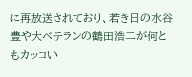に再放送されており、若き日の水谷豊や大ベテランの鶴田浩二が何ともカッコい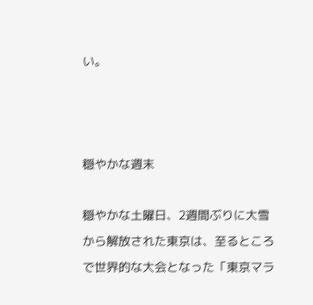い。



穏やかな週末

穏やかな土曜日、2週間ぶりに大雪から解放された東京は、至るところで世界的な大会となった「東京マラ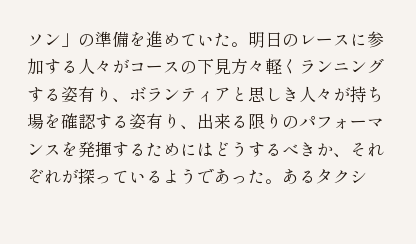ソン」の準備を進めていた。明日のレースに参加する人々がコースの下見方々軽くランニングする姿有り、ボランティアと思しき人々が持ち場を確認する姿有り、出来る限りのパフォーマンスを発揮するためにはどうするべきか、それぞれが探っているようであった。あるタクシ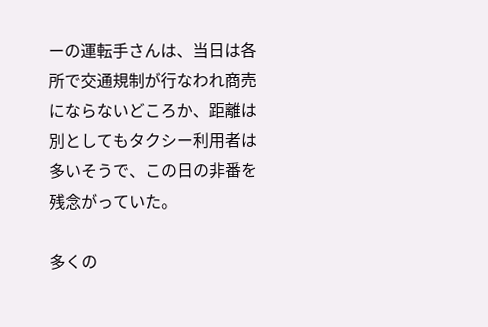ーの運転手さんは、当日は各所で交通規制が行なわれ商売にならないどころか、距離は別としてもタクシー利用者は多いそうで、この日の非番を残念がっていた。

多くの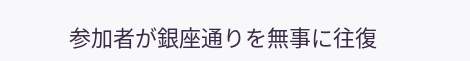参加者が銀座通りを無事に往復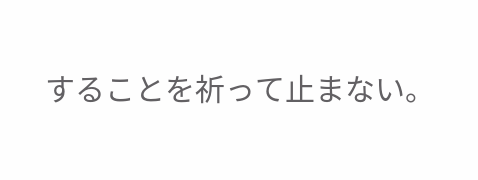することを祈って止まない。